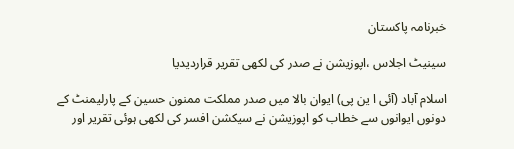خبرنامہ پاکستان

سینیٹ اجلاس ،اپوزیشن نے صدر کی لکھی تقریر قراردیدیا

اسلام آباد (آئی ا ین پی) ایوان بالا میں صدر مملکت ممنون حسین کے پارلیمنٹ کے دونوں ایوانوں سے خطاب کو اپوزیشن نے سیکشن افسر کی لکھی ہوئی تقریر اور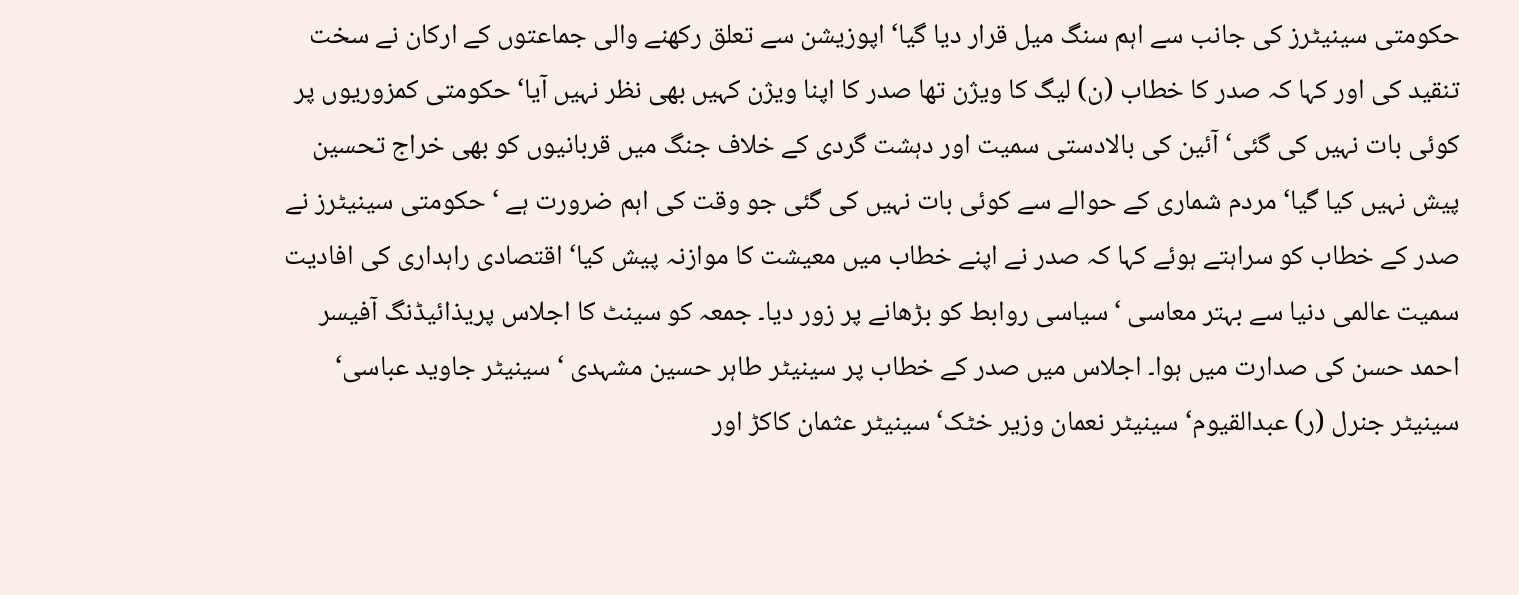حکومتی سینیٹرز کی جانب سے اہم سنگ میل قرار دیا گیا‘ اپوزیشن سے تعلق رکھنے والی جماعتوں کے ارکان نے سخت تنقید کی اور کہا کہ صدر کا خطاب (ن) لیگ کا ویژن تھا صدر کا اپنا ویژن کہیں بھی نظر نہیں آیا‘ حکومتی کمزوریوں پر کوئی بات نہیں کی گئی‘ آئین کی بالادستی سمیت اور دہشت گردی کے خلاف جنگ میں قربانیوں کو بھی خراج تحسین پیش نہیں کیا گیا‘ مردم شماری کے حوالے سے کوئی بات نہیں کی گئی جو وقت کی اہم ضرورت ہے ‘ حکومتی سینیٹرز نے صدر کے خطاب کو سراہتے ہوئے کہا کہ صدر نے اپنے خطاب میں معیشت کا موازنہ پیش کیا‘ اقتصادی راہداری کی افادیت سمیت عالمی دنیا سے بہتر معاسی ‘ سیاسی روابط کو بڑھانے پر زور دیا۔ جمعہ کو سینٹ کا اجلاس پریذائیڈنگ آفیسر احمد حسن کی صدارت میں ہوا۔ اجلاس میں صدر کے خطاب پر سینیٹر طاہر حسین مشہدی ‘ سینیٹر جاوید عباسی‘ سینیٹر جنرل (ر) عبدالقیوم‘ سینیٹر نعمان وزیر خٹک‘ سینیٹر عثمان کاکڑ اور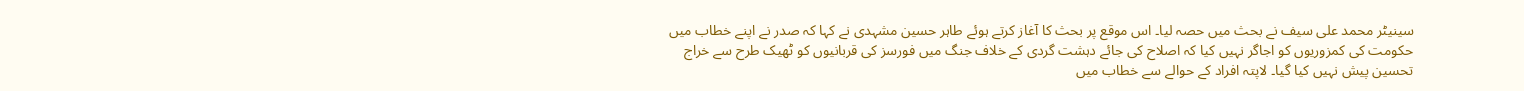سینیٹر محمد علی سیف نے بحث میں حصہ لیا۔ اس موقع پر بحث کا آغاز کرتے ہوئے طاہر حسین مشہدی نے کہا کہ صدر نے اپنے خطاب میں حکومت کی کمزوریوں کو اجاگر نہیں کیا کہ اصلاح کی جائے دہشت گردی کے خلاف جنگ میں فورسز کی قربانیوں کو ٹھیک طرح سے خراج تحسین پیش نہیں کیا گیا۔ لاپتہ افراد کے حوالے سے خطاب میں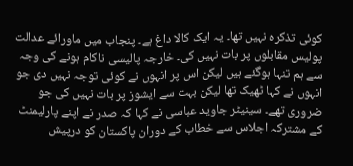کوئی تذکرہ نہیں تھا۔ یہ ایک کالا داغ ہے۔ پنجاب میں ماورائے عدالت پولیس مقابلوں پر بات نہیں کی۔ خارجہ پالیسی ناکام ہونے کی وجہ سے ہم تنہا ہوگئے ہیں لیکن اس پر انہوں نے کوئی توجہ نہیں دی جو انہوں نے کہا ٹھیک تھا لیکن بہت سے ایشوز پر بات نہیں کی جو ضروری تھے۔ سینیٹر جاوید عباسی نے کہا کہ صدر نے اپنے پارلیمنٹ کے مشترکہ اجلاس سے خطاب کے دوران پاکستان کو درپیش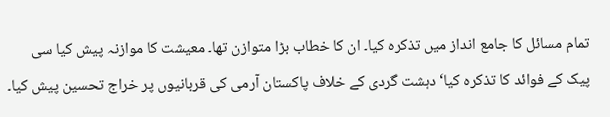تمام مسائل کا جامع انداز میں تذکرہ کیا۔ ان کا خطاب بڑا متوازن تھا۔ معیشت کا موازنہ پیش کیا سی پیک کے فوائد کا تذکرہ کیا‘ دہشت گردی کے خلاف پاکستان آرمی کی قربانیوں پر خراج تحسین پیش کیا۔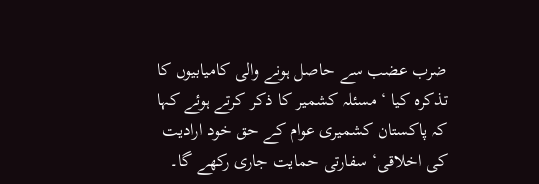ضرب عضب سے حاصل ہونے والی کامیابیوں کا تذکرہ کیا ‘ مسئلہ کشمیر کا ذکر کرتے ہوئے کہا کہ پاکستان کشمیری عوام کے حق خود ارادیت کی اخلاقی‘ سفارتی حمایت جاری رکھے گا۔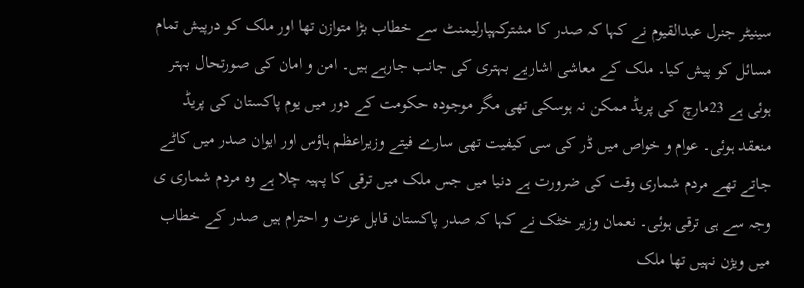سینیٹر جنرل عبدالقیوم نے کہا کہ صدر کا مشترکہپارلیمنٹ سے خطاب بڑا متوازن تھا اور ملک کو درپیش تمام مسائل کو پیش کیا۔ ملک کے معاشی اشاریے بہتری کی جانب جارہے ہیں۔ امن و امان کی صورتحال بہتر ہوئی ہے 23مارچ کی پریڈ ممکن نہ ہوسکی تھی مگر موجودہ حکومت کے دور میں یوم پاکستان کی پریڈ منعقد ہوئی۔ عوام و خواص میں ڈر کی سی کیفیت تھی سارے فیتے وزیراعظم ہاؤس اور ایوان صدر میں کاٹے جاتے تھے مردم شماری وقت کی ضرورت ہے دنیا میں جس ملک میں ترقی کا پہیہ چلا ہے وہ مردم شماری ی وجہ سے ہی ترقی ہوئی۔ نعمان وزیر خٹک نے کہا کہ صدر پاکستان قابل عزت و احترام ہیں صدر کے خطاب میں ویژن نہیں تھا ملک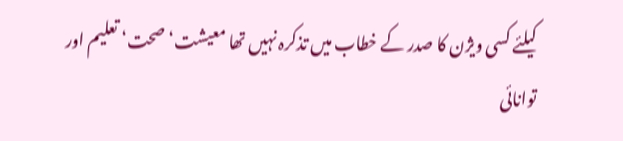کیلئے کسی ویژن کا صدر کے خطاب میں تذکرہ نہیں تھا معیشت‘ صحت‘ تعلیم اور توانائی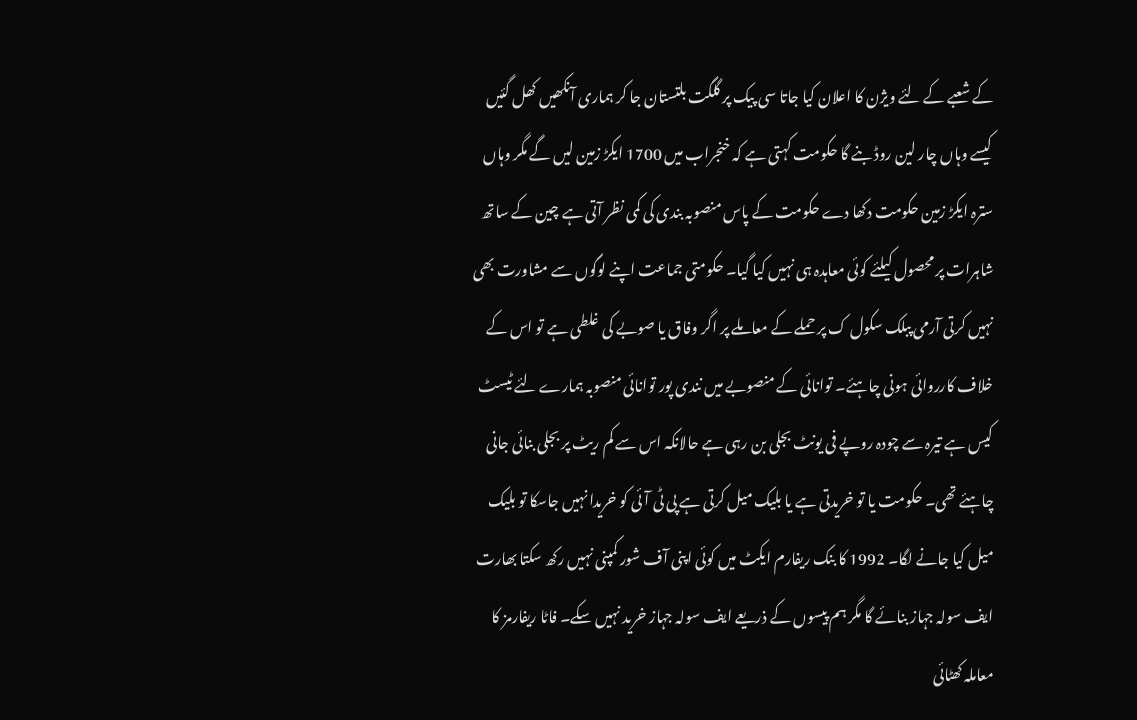کے شعبے کے لئے ویژن کا اعلان کیا جاتا سی پیک پر گلگت بلتستان جا کر ہماری آنکھیں کھل گئیں کیسے وہاں چار لین روڈ بنے گا حکومت کہتی ہے کہ خنجراب میں 1700 ایکڑ زمین لیں گے مگر وہاں سترہ ایکڑ زمین حکومت دکھا دے حکومت کے پاس منصوبہ بندی کی کمی نظر آتی ہے چین کے ساتھ شاہرات پر محصول کیلئے کوئی معاہدہ ہی نہیں کیا گیا۔ حکومتی جماعت اپنے لوگوں سے مشاورت بھی نہیں کرتی آرمی پبلک سکول ک پر حملے کے معاملے پر اگر وفاق یا صوبے کی غلطی ہے تو اس کے خلاف کارروائی ہونی چاہئے۔ توانائی کے منصوبے میں نندی پور توانائی منصوبہ ہمارے لئے ٹیسٹ کیس ہے تیرہ سے چودہ روپے فی یونٹ بجلی بن رہی ہے حالانکہ اس سے کم ریٹ پر بجلی بنائی جانی چاہئے تھی۔ حکومت یا تو خریدتی ہے یا بلیک میل کرتی ہے پی ٹی آئی کو خریدا نہیں جاسکا تو بلیک میل کیا جانے لگا۔ 1992 کا بنک ریفارم ایکٹ میں کوئی اپنی آف شور کمپنی نہیں رکھ سکتا بھارت ایف سولہ جہاز بنائے گا مگر ہم پیسوں کے ذریعے ایف سولہ جہاز خرید نہیں سکے۔ فاٹا ریفارمز کا معاملہ کھٹائی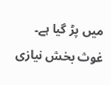میں پڑ گیا ہے۔ غوث بخش نیازی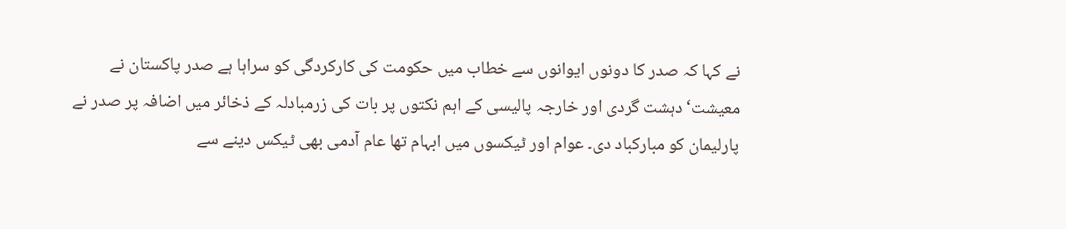نے کہا کہ صدر کا دونوں ایوانوں سے خطاب میں حکومت کی کارکردگی کو سراہا ہے صدر پاکستان نے معیشت‘ دہشت گردی اور خارجہ پالیسی کے اہم نکتوں پر بات کی زرمبادلہ کے ذخائر میں اضافہ پر صدر نے پارلیمان کو مبارکباد دی۔ عوام اور ٹیکسوں میں ابہام تھا عام آدمی بھی ٹیکس دینے سے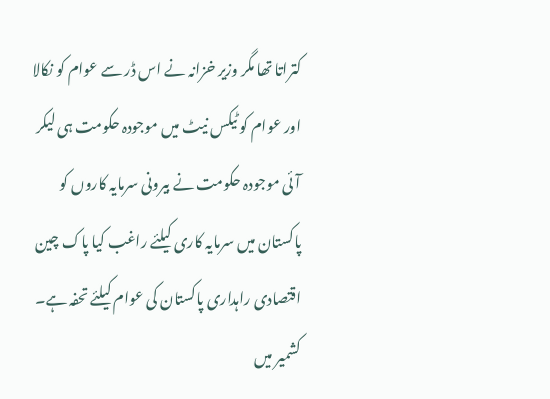کتراتا تھا مگر وزیر خزانہ نے اس ڈر سے عوام کو نکالا اور عوام کو ٹیکس نیٹ میں موجودہ حکومت ہی لیکر آئی موجودہ حکومت نے بیرونی سرمایہ کاروں کو پاکستان میں سرمایہ کاری کیلئے راغب کیا پاک چین اقتصادی راہداری پاکستان کی عوام کیلئے تحفہ ہے۔ کشمیر میں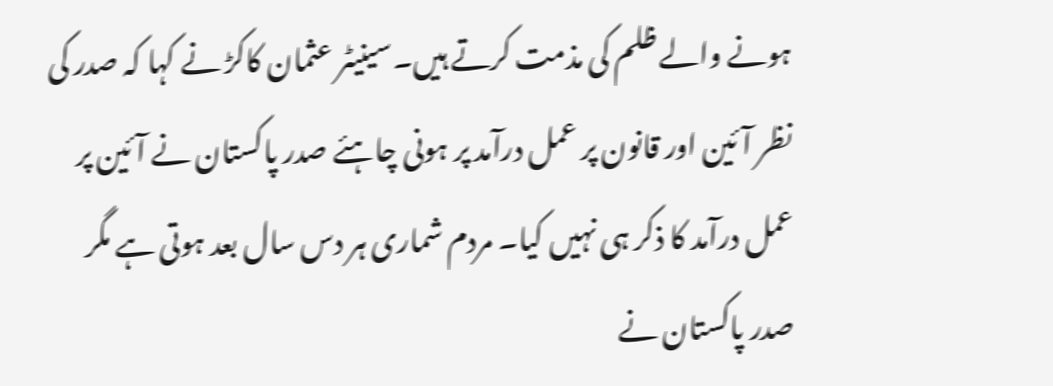ہونے والے ظلم کی مذمت کرتے ہیں۔سینیٹر عثمان کاکڑ نے کہا کہ صدر کی نظر آئین اور قانون پر عمل درآمد پر ہونی چاہئے صدر پاکستان نے آئین پر عمل درآمد کا ذکر ہی نہیں کیا۔ مردم شماری ہر دس سال بعد ہوتی ہے مگر صدر پاکستان نے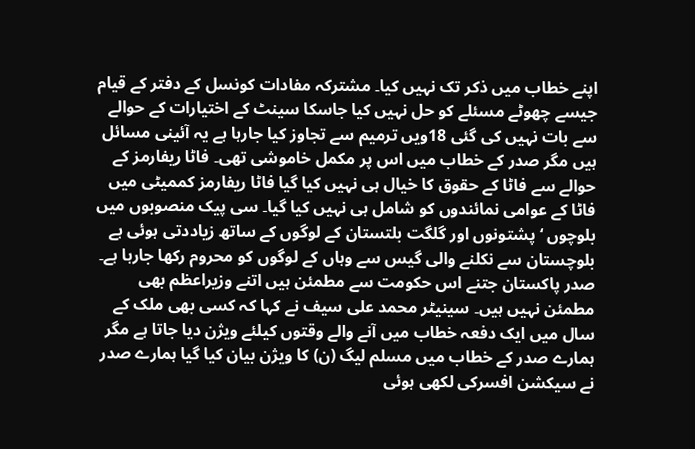اپنے خطاب میں ذکر تک نہیں کیا۔ مشترکہ مفادات کونسل کے دفتر کے قیام جیسے چھوٹے مسئلے کو حل نہیں کیا جاسکا سینٹ کے اختیارات کے حوالے سے بات نہیں کی گئی 18ویں ترمیم سے تجاوز کیا جارہا ہے یہ آئینی مسائل ہیں مگر صدر کے خطاب میں اس پر مکمل خاموشی تھی۔ فاٹا ریفارمز کے حوالے سے فاٹا کے حقوق کا خیال ہی نہیں کیا گیا فاٹا ریفارمز کممیٹی میں فاٹا کے عوامی نمائندوں کو شامل ہی نہیں کیا گیا۔ سی پیک منصوبوں میں بلوچوں ‘ پشتونوں اور گلگت بلتستان کے لوگوں کے ساتھ زیاددتی ہوئی ہے بلوچستان سے نکلنے والی گیس سے وہاں کے لوگوں کو محروم رکھا جارہا ہے۔ صدر پاکستان جتنے اس حکومت سے مطمئن ہیں اتنے وزیراعظم بھی مطمئن نہیں ہیں۔ سینیٹر محمد علی سیف نے کہا کہ کسی بھی ملک کے سال میں ایک دفعہ خطاب میں آنے والے وقتوں کیلئے ویژن دیا جاتا ہے مگر ہمارے صدر کے خطاب میں مسلم لیگ (ن) کا ویژن بیان کیا گیا ہمارے صدر نے سیکشن افسرکی لکھی ہوئی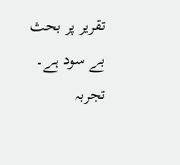تقریر پر بحث بے سود ہے۔ تجربہ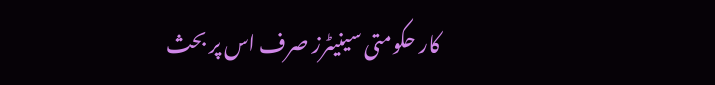کار حکومتی سینیٹرز صرف اس پر بحث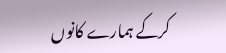کرکے ہمارے کانوں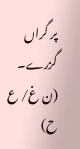پر گراں گزرے۔ (ن غ/ ع ح)